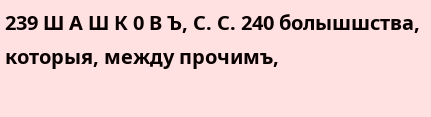239 Ш А Ш К 0 В Ъ, С. С. 240 болышшства, которыя, между прочимъ,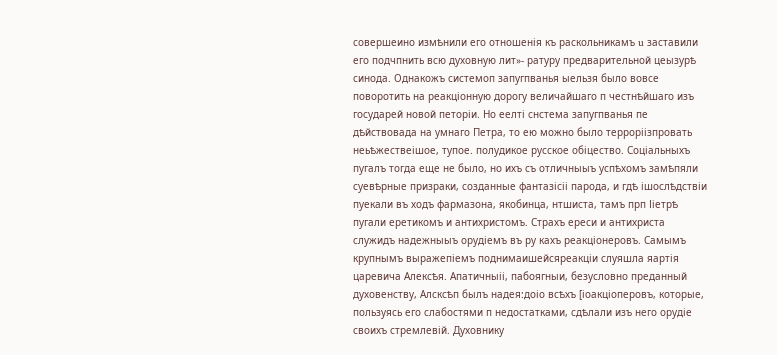совершеино измѣнили его отношенія къ раскольникамъ u заставили его подчпнить всю духовную лит»- ратуру предварительной цеызурѣ синода. Однакожъ системоп запугпванья ыельзя было вовсе поворотить на реакціонную дорогу величайшаго п честнѣйшаго изъ государей новой петоріи. Но еелті снстема запугпванья пе дѣйствовада на умнаго Петра, то ею можно было терроріізпровать неьѣжествеішое, тупое. полудикое русское обіцество. Соціальныхъ пугалъ тогда еще не было, но ихъ съ отличныыъ успѣхомъ замѣпяли суевѣрные призраки, созданные фантазісіі парода, и гдѣ ішослѣдствіи пуекали въ ходъ фармазона, якобинца, нтшиста, тамъ прп Ііетрѣ пугали еретикомъ и антихристомъ. Страхъ ереси и антихриста служидъ надежныыъ орудіемъ въ ру кахъ реакціонеровъ. Самымъ крупнымъ выражепіемъ поднимаишейсяреакціи слуяшла яартія царевича Алексѣя. Апатичныіі, пабоягныи, безусловно преданный духовенству, Алсксѣп былъ надея:доіо всѣхъ [іоакціоперовъ, которые, пользуясь его слабостями п недостатками, сдѣлали изъ него орудіе своихъ стремлевій. Духовнику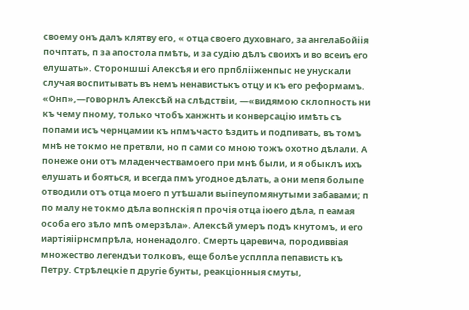своему онъ далъ клятву его, « отца своего духовнаго, за ангелаБойіія почптать, п за апостола пмѣть, и за судію дѣлъ своихъ и во всеиъ его елушать». Стороншші Алексѣя и его прпблііженпыс не унускали случая воспитывать въ немъ ненавистькъ отцу и къ его реформамъ. «Онп»,—говорнлъ Алексѣй на слѣдствіи, —«видямою склопность ни къ чему пному, только чтобъ ханжнть и конверсацію имѣть съ попами исъ чернцамии къ нпмъчасто ѣздить и подпивать, въ томъ мнѣ не токмо не претвли, но п сами со мною тожъ охотно дѣлали. А понеже они отъ младенчествамоего при мнѣ были, и я обыклъ ихъ елушать и бояться, и всегда пмъ угодное дѣлать, а они мепя болыпе отводили отъ отца моего п утѣшали выіпеупомянутыми забавами; п по малу не токмо дѣла вопнскія п прочія отца іюего дѣла, п еамая особа его зѣло мпѣ омерзѣла». Алексѣй умеръ подъ кнутомъ, и его иартіяіірнсмпрѣла, ноненадолго. Смерть царевича, породиввіая множество легендъи толковъ, еще болѣе усплпла пепависть къ Петру. Стрѣлецкіе п другіе бунты, реакціонныя смуты,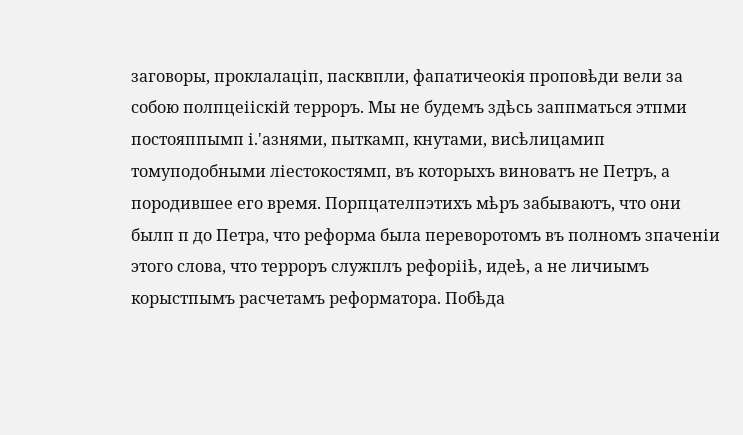заговоры, проклалаціп, пасквпли, фапатичеокія проповѣди вели за собою полпцеііскій терроръ. Мы не будемъ здѣсь заппматься этпми постояппымп і.'азнями, пыткамп, кнутами, висѣлицамип томуподобными ліестокостямп, въ которыхъ виноватъ не Петръ, а породившее его время. Порпцателпэтихъ мѣръ забываютъ, что они былп п до Петра, что реформа была переворотомъ въ полномъ зпаченіи этого слова, что терроръ служплъ рефорііѣ, идеѣ, а не личиымъ корыстпымъ расчетамъ реформатора. Побѣда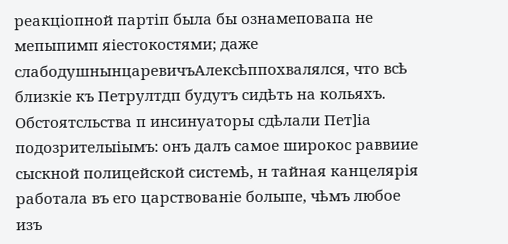реакціопной партіп была бы ознамеповапа не мепыпимп яіестокостями; даже слабодушнынцаревичъАлексѣппохвалялся, что всѣ близкіе къ Петрултдп будутъ сидѣть на кольяхъ. Обстоятсльства п инсинуаторы сдѣлали Пет]іа подозрителыіымъ: онъ далъ самое широкос раввиие сыскной полицейской системѣ, н тайная канцелярія работала въ его царствованіе болыпе, чѣмъ любое изъ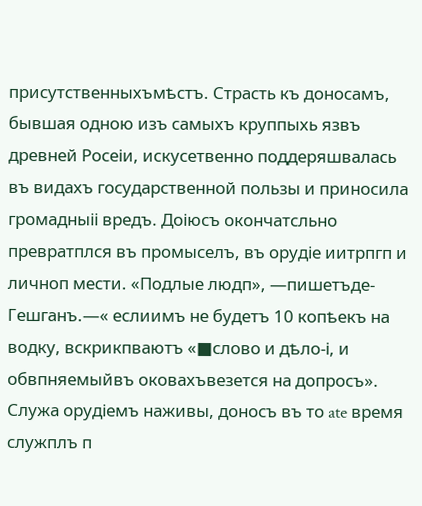присутственныхъмѣстъ. Страсть къ доносамъ, бывшая одною изъ самыхъ круппыхь язвъ древней Росеіи, искусетвенно поддеряшвалась въ видахъ государственной пользы и приносила громадныіі вредъ. Доіюсъ окончатсльно превратплся въ промыселъ, въ орудіе иитрпгп и личноп мести. «Подлые людп», —пишетъде-Гешганъ.—« еслиимъ не будетъ 10 копѣекъ на водку, вскрикпваютъ «■слово и дѣло-і, и обвпняемыйвъ оковахъвезется на допросъ». Служа орудіемъ наживы, доносъ въ то ate время служплъ п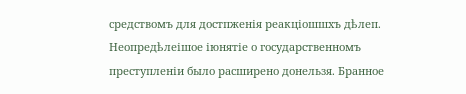средствомъ для достпженія реакціошшхъ дѣлеп. Неопредѣлеішое іюнятіе о государственномъ преступленіи было расширено донельзя. Бранное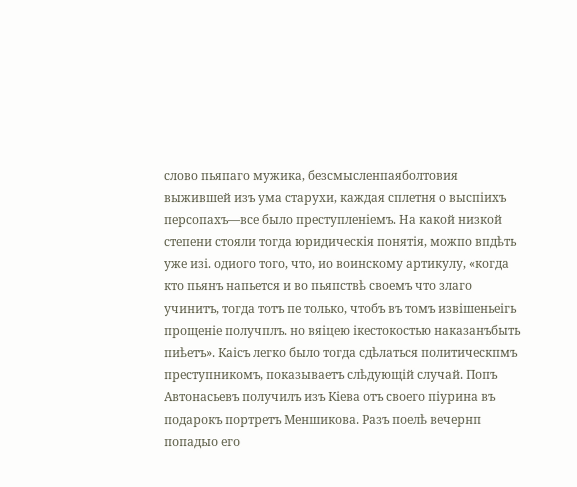слово пьяпаго мужика, безсмысленпаяболтовия выжившей изъ ума старухи, каждая сплетня о выспіихъ персопахъ—все было преступленіемъ. На какой низкой степени стояли тогда юридическія понятія, можпо впдѣть уже изі. одиого того, что, ио воинскому артикулу, «когда кто пьянъ напьется и во пьяпствѣ своемъ что злаго учинитъ, тогда тотъ пе только, чтобъ въ томъ извішеньеігь прощеніе получплъ. но вяіцею ікестокостью наказанъбыть пиѣетъ». Каісъ легко было тогда сдѣлаться политическпмъ преступникомъ, показываетъ слѣдующій случай. Попъ Автонасьевъ получилъ изъ Кіева отъ своего піурина въ подарокъ портретъ Меншикова. Разъ поелѣ вечернп попадыо его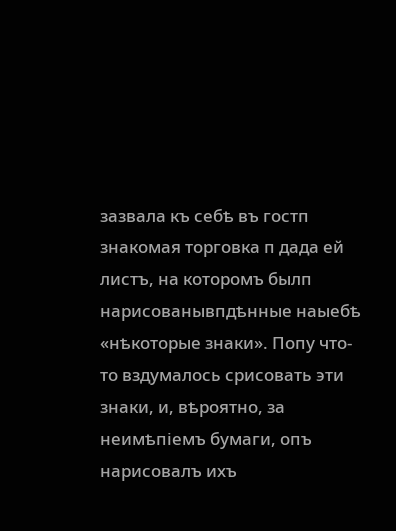зазвала къ себѣ въ гостп знакомая торговка п дада ей листъ, на которомъ былп нарисованывпдѣнные наыебѣ «нѣкоторые знаки». Попу что-то вздумалось срисовать эти знаки, и, вѣроятно, за неимѣпіемъ бумаги, опъ нарисовалъ ихъ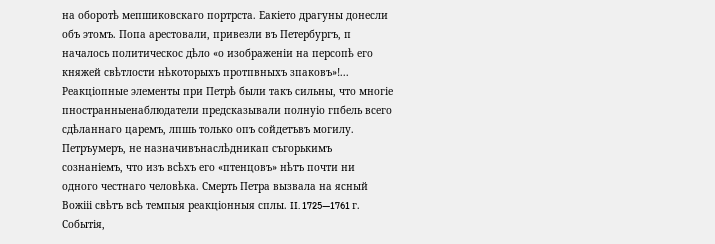на оборотѣ мепшиковскаго портрста. Еакіето драгуны донесли объ этомъ. Попа арестовали, привезли въ Петербургъ, п началось политическос дѣло «о изображеніи на персопѣ его княжей свѣтлости нѣкоторыхъ протпвныхъ зпаковъ»!... Реакціопные элементы при Петрѣ были такъ сильны, что многіе пностранныенаблюдатели предсказывали полнуіо гпбель всего сдѣланнаго царемъ, лпшь только опъ сойдетъвъ могилу. Петръумеръ, не назначивънаслѣдникап съгорькимъ сознаніемъ, что изъ всѣхъ его «птенцовъ» нѣтъ почти ни одного честнаго человѣка. Смерть Петра вызвала на ясный Вожііі свѣтъ всѣ темпыя реакціонныя сплы. II. 1725—1761 г. Событія,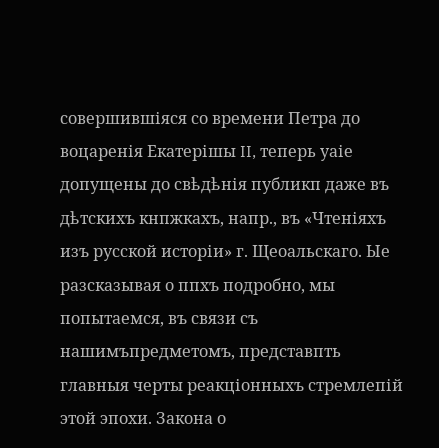совершившіяся со времени Петра до воцаренія Екатерішы II, теперь уаіе допущены до свѣдѣнія публикп даже въ дѣтскихъ кнпжкахъ, напр., въ «Чтеніяхъ изъ русской исторіи» г. Щеоальскаго. Ые разсказывая о ппхъ подробно, мы попытаемся, въ связи съ нашимъпредметомъ, представпть главныя черты реакціонныхъ стремлепій этой эпохи. Закона о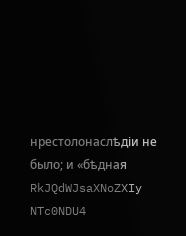нрестолонаслѣдіи не было; и «бѣдная
RkJQdWJsaXNoZXIy NTc0NDU4